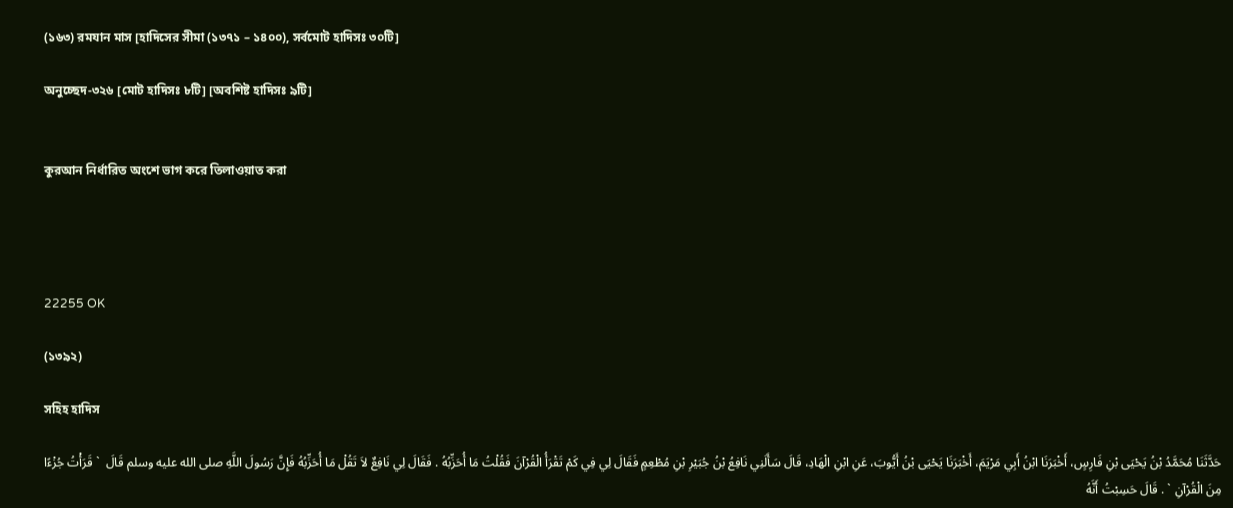(১৬৩) রমযান মাস [হাদিসের সীমা (১৩৭১ – ১৪০০), সর্বমোট হাদিসঃ ৩০টি]

অনুচ্ছেদ-৩২৬ [মোট হাদিসঃ ৮টি] [অবশিষ্ট হাদিসঃ ৯টি]


কুরআন নির্ধারিত অংশে ভাগ করে তিলাওয়াত করা




22255 OK

(১৩৯২)

সহিহ হাদিস

حَدَّثَنَا مُحَمَّدُ بْنُ يَحْيَى بْنِ فَارِسٍ، أَخْبَرَنَا ابْنُ أَبِي مَرْيَمَ، أَخْبَرَنَا يَحْيَى بْنُ أَيُّوبَ، عَنِ ابْنِ الْهَادِ، قَالَ سَأَلَنِي نَافِعُ بْنُ جُبَيْرِ بْنِ مُطْعِمٍ فَقَالَ لِي فِي كَمْ تَقْرَأُ الْقُرْآنَ فَقُلْتُ مَا أُحَزِّبُهُ . فَقَالَ لِي نَافِعٌ لاَ تَقُلْ مَا أُحَزِّبُهُ فَإِنَّ رَسُولَ اللَّهِ صلى الله عليه وسلم قَالَ  ` قَرَأْتُ جُزْءًا مِنَ الْقُرْآنِ ` . قَالَ حَسِبْتُ أَنَّهُ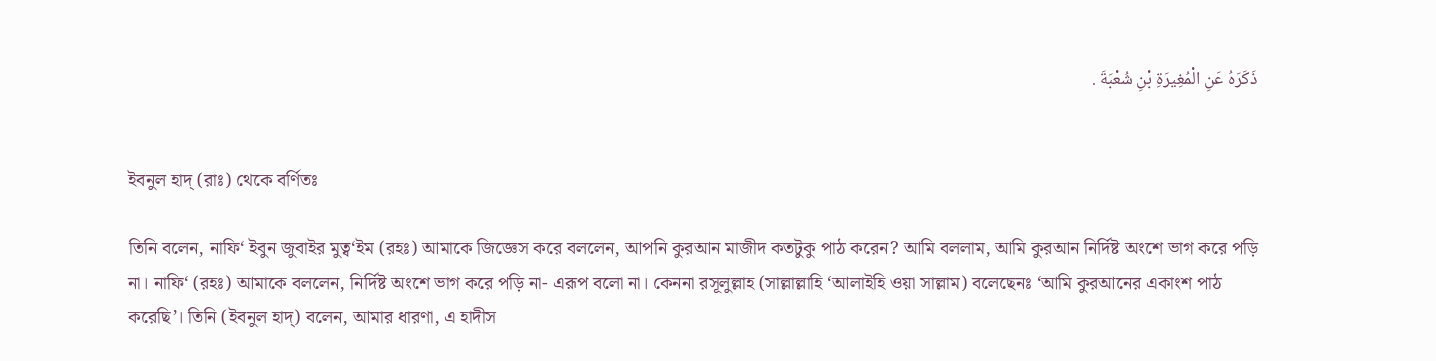ذَكَرَهُ عَنِ الْمُغِيرَةِ بْنِ شُعْبَةَ .


ইবনুল হাদ্‌ (রাঃ) থেকে বর্ণিতঃ

তিনি বলেন, নাফি‘ ইবুন জুবাইর মুত্ব‘ইম (রহঃ) আমাকে জিজ্ঞেস করে বললেন, আপনি কুরআন মাজীদ কতটুকু পাঠ করেন? আমি বললাম, আমি কুরআন নির্দিষ্ট অংশে ভাগ করে পড়ি না। নাফি‘ (রহঃ) আমাকে বললেন, নির্দিষ্ট অংশে ভাগ করে পড়ি না- এরূপ বলো না। কেননা রসূলুল্লাহ (সাল্লাল্লাহি ‘আলাইহি ওয়া সাল্লাম) বলেছেনঃ ‘আমি কুরআনের একাংশ পাঠ করেছি’। তিনি (ইবনুল হাদ্‌) বলেন, আমার ধারণা, এ হাদীস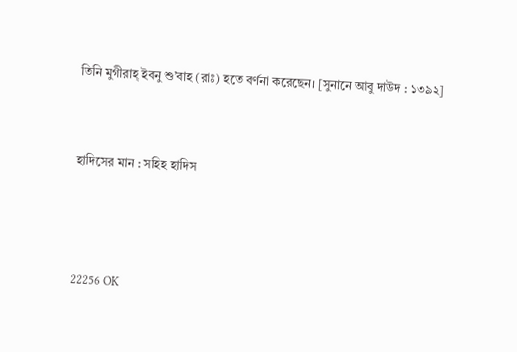তিনি মুগীরাহ্‌ ইবনু শু’বাহ (রাঃ) হতে বর্ণনা করেছেন। [সুনানে আবু দাউদ : ১৩৯২]


হাদিসের মান : সহিহ হাদিস



22256 OK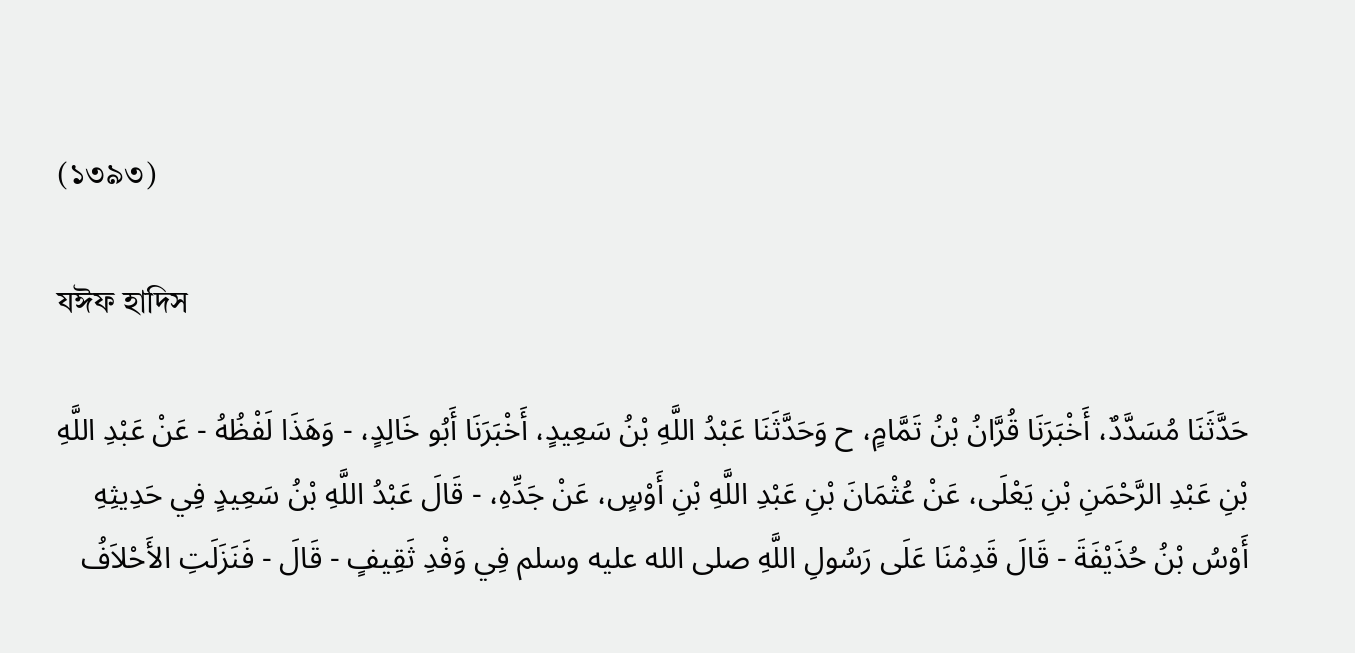(১৩৯৩)

যঈফ হাদিস

حَدَّثَنَا مُسَدَّدٌ، أَخْبَرَنَا قُرَّانُ بْنُ تَمَّامٍ، ح وَحَدَّثَنَا عَبْدُ اللَّهِ بْنُ سَعِيدٍ، أَخْبَرَنَا أَبُو خَالِدٍ، - وَهَذَا لَفْظُهُ - عَنْ عَبْدِ اللَّهِ بْنِ عَبْدِ الرَّحْمَنِ بْنِ يَعْلَى، عَنْ عُثْمَانَ بْنِ عَبْدِ اللَّهِ بْنِ أَوْسٍ، عَنْ جَدِّهِ، - قَالَ عَبْدُ اللَّهِ بْنُ سَعِيدٍ فِي حَدِيثِهِ أَوْسُ بْنُ حُذَيْفَةَ - قَالَ قَدِمْنَا عَلَى رَسُولِ اللَّهِ صلى الله عليه وسلم فِي وَفْدِ ثَقِيفٍ - قَالَ - فَنَزَلَتِ الأَحْلاَفُ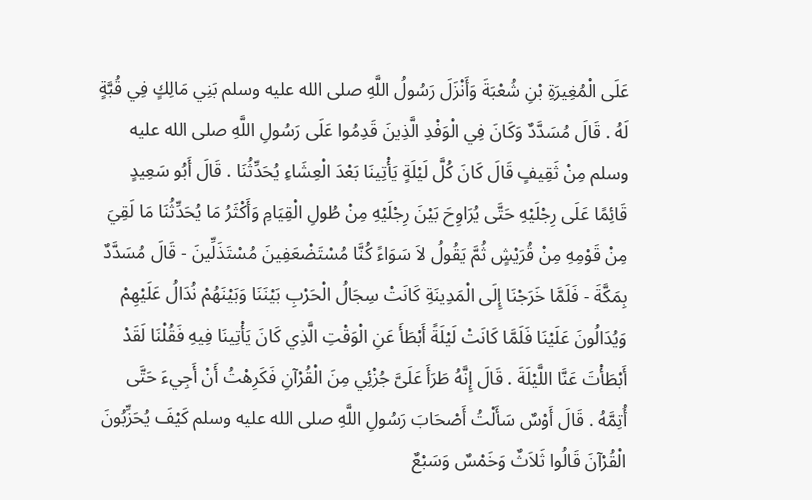عَلَى الْمُغِيرَةِ بْنِ شُعْبَةَ وَأَنْزَلَ رَسُولُ اللَّهِ صلى الله عليه وسلم بَنِي مَالِكٍ فِي قُبَّةٍ لَهُ . قَالَ مُسَدَّدٌ وَكَانَ فِي الْوَفْدِ الَّذِينَ قَدِمُوا عَلَى رَسُولِ اللَّهِ صلى الله عليه وسلم مِنْ ثَقِيفٍ قَالَ كَانَ كُلَّ لَيْلَةٍ يَأْتِينَا بَعْدَ الْعِشَاءِ يُحَدِّثُنَا . قَالَ أَبُو سَعِيدٍ قَائِمًا عَلَى رِجْلَيْهِ حَتَّى يُرَاوِحَ بَيْنَ رِجْلَيْهِ مِنْ طُولِ الْقِيَامِ وَأَكْثَرُ مَا يُحَدِّثُنَا مَا لَقِيَ مِنْ قَوْمِهِ مِنْ قُرَيْشٍ ثُمَّ يَقُولُ لاَ سَوَاءً كُنَّا مُسْتَضْعَفِينَ مُسْتَذَلِّينَ - قَالَ مُسَدَّدٌ بِمَكَّةَ - فَلَمَّا خَرَجْنَا إِلَى الْمَدِينَةِ كَانَتْ سِجَالُ الْحَرْبِ بَيْنَنَا وَبَيْنَهُمْ نُدَالُ عَلَيْهِمْ وَيُدَالُونَ عَلَيْنَا فَلَمَّا كَانَتْ لَيْلَةً أَبْطَأَ عَنِ الْوَقْتِ الَّذِي كَانَ يَأْتِينَا فِيهِ فَقُلْنَا لَقَدْ أَبْطَأْتَ عَنَّا اللَّيْلَةَ . قَالَ إِنَّهُ طَرَأَ عَلَىَّ جُزْئِي مِنَ الْقُرْآنِ فَكَرِهْتُ أَنْ أَجِيءَ حَتَّى أُتِمَّهُ . قَالَ أَوْسٌ سَأَلْتُ أَصْحَابَ رَسُولِ اللَّهِ صلى الله عليه وسلم كَيْفَ يُحَزِّبُونَ الْقُرْآنَ قَالُوا ثَلاَثٌ وَخَمْسٌ وَسَبْعٌ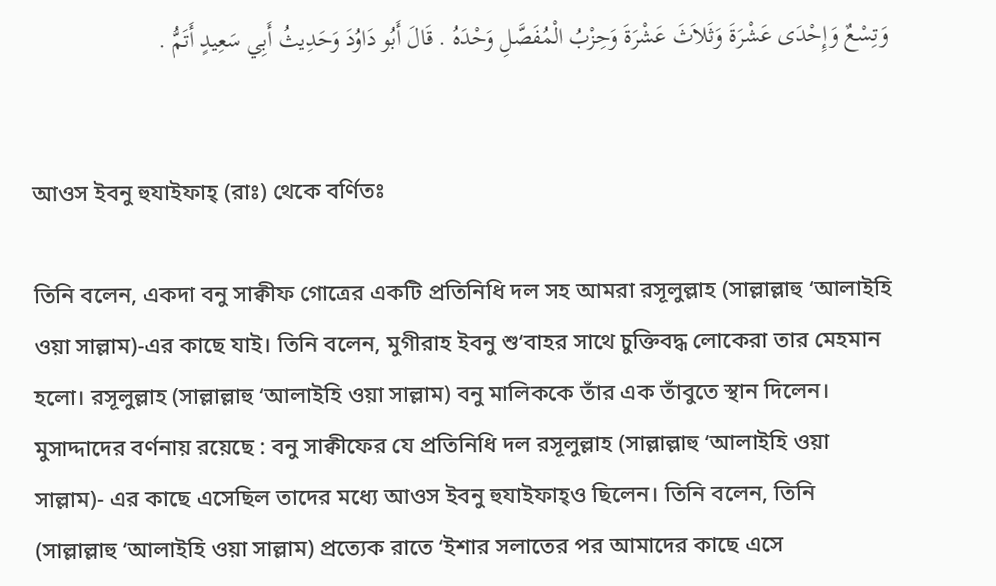وَتِسْعٌ وَإِحْدَى عَشْرَةَ وَثَلاَثَ عَشْرَةَ وَحِزْبُ الْمُفَصَّلِ وَحْدَهُ . قَالَ أَبُو دَاوُدَ وَحَدِيثُ أَبِي سَعِيدٍ أَتَمُّ .


আওস ইবনু হুযাইফাহ্ (রাঃ) থেকে বর্ণিতঃ

তিনি বলেন, একদা বনু সাক্বীফ গোত্রের একটি প্রতিনিধি দল সহ আমরা রসূলুল্লাহ (সাল্লাল্লাহু ‘আলাইহি ওয়া সাল্লাম)-এর কাছে যাই। তিনি বলেন, মুগীরাহ ইবনু শু‘বাহর সাথে চুক্তিবদ্ধ লোকেরা তার মেহমান হলো। রসূলুল্লাহ (সাল্লাল্লাহু ‘আলাইহি ওয়া সাল্লাম) বনু মালিককে তাঁর এক তাঁবুতে স্থান দিলেন। মুসাদ্দাদের বর্ণনায় রয়েছে : বনু সাক্বীফের যে প্রতিনিধি দল রসূলুল্লাহ (সাল্লাল্লাহু ‘আলাইহি ওয়া সাল্লাম)- এর কাছে এসেছিল তাদের মধ্যে আওস ইবনু হুযাইফাহ্‌ও ছিলেন। তিনি বলেন, তিনি (সাল্লাল্লাহু ‘আলাইহি ওয়া সাল্লাম) প্রত্যেক রাতে ‘ইশার সলাতের পর আমাদের কাছে এসে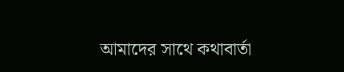আমাদের সাথে কথাবার্তা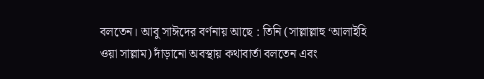বলতেন। আবু সাঈদের বর্ণনায় আছে : তিনি (সাল্লাল্লাহু ‘আলাইহি ওয়া সাল্লাম) দাঁড়ানো অবস্থায় কথাবার্তা বলতেন এবং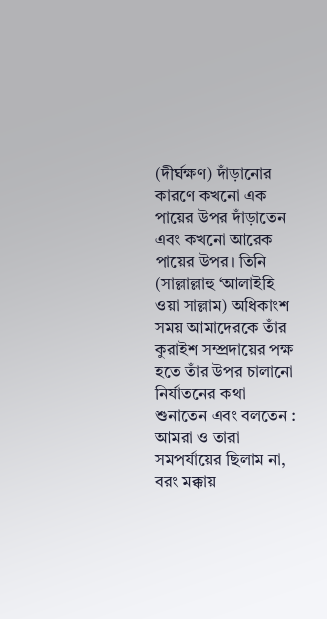(দীর্ঘক্ষণ) দাঁড়ানোর কারণে কখনো এক পায়ের উপর দাঁড়াতেন এবং কখনো আরেক পায়ের উপর। তিনি (সাল্লাল্লাহু ‘আলাইহি ওয়া সাল্লাম) অধিকাংশ সময় আমাদেরকে তাঁর কুরাইশ সম্প্রদায়ের পক্ষ হতে তাঁর উপর চালানো নির্যাতনের কথা শুনাতেন এবং বলতেন : আমরা ও তারা সমপর্যায়ের ছিলাম না, বরং মক্কায়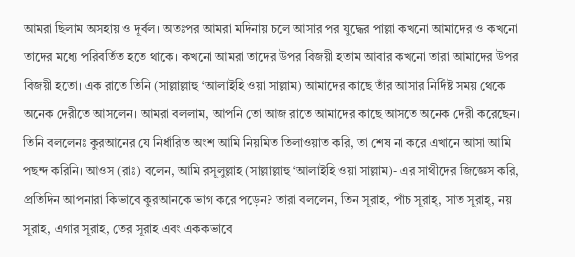আমরা ছিলাম অসহায় ও দূর্বল। অতঃপর আমরা মদিনায় চলে আসার পর যুদ্ধের পাল্লা কখনো আমাদের ও কখনো তাদের মধ্যে পরিবর্তিত হতে থাকে। কখনো আমরা তাদের উপর বিজয়ী হতাম আবার কখনো তারা আমাদের উপর বিজয়ী হতো। এক রাতে তিনি (সাল্লাল্লাহু ‘আলাইহি ওয়া সাল্লাম) আমাদের কাছে তাঁর আসার নির্দিষ্ট সময় থেকে অনেক দেরীতে আসলেন। আমরা বললাম, আপনি তো আজ রাতে আমাদের কাছে আসতে অনেক দেরী করেছেন। তিনি বললেনঃ কুরআনের যে নির্ধারিত অংশ আমি নিয়মিত তিলাওয়াত করি, তা শেষ না করে এখানে আসা আমি পছন্দ করিনি। আওস (রাঃ) বলেন, আমি রসূলুল্লাহ (সাল্লাল্লাহু ‘আলাইহি ওয়া সাল্লাম)- এর সাথীদের জিজ্ঞেস করি, প্রতিদিন আপনারা কিভাবে কুরআনকে ভাগ করে পড়েন? তারা বললেন, তিন সূরাহ, পাঁচ সূরাহ্‌, সাত সূরাহ্‌, নয় সূরাহ, এগার সূরাহ, তের সূরাহ এবং এককভাবে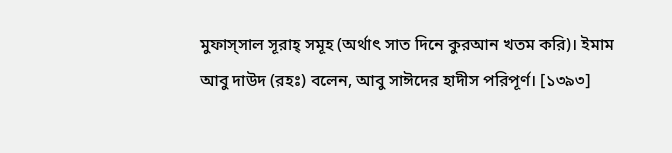মুফাস্‌সাল সূরাহ্‌ সমূহ (অর্থাৎ সাত দিনে কুরআন খতম করি)। ইমাম আবু দাউদ (রহঃ) বলেন, আবু সাঈদের হাদীস পরিপূর্ণ। [১৩৯৩]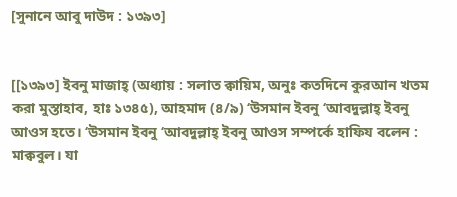[সুনানে আবু দাউদ : ১৩৯৩]


[[১৩৯৩] ইবনু মাজাহ্ (অধ্যায় : সলাত ক্বায়িম, অনুঃ কতদিনে কুরআন খতম করা মুস্তাহাব, হাঃ ১৩৪৫), আহমাদ (৪/৯) ‘উসমান ইবনু ‘আবদুল্লাহ্‌ ইবনু আওস হতে। ‘উসমান ইবনু ‘আবদুল্লাহ্‌ ইবনু আওস সম্পর্কে হাফিয বলেন : মাক্ববুল। যা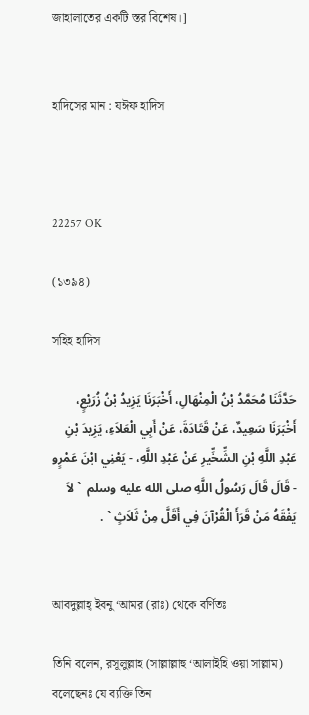জাহালাতের একটি স্তর বিশেষ।]


হাদিসের মান : যঈফ হাদিস



22257 OK

(১৩৯৪)

সহিহ হাদিস

حَدَّثَنَا مُحَمَّدُ بْنُ الْمِنْهَالِ، أَخْبَرَنَا يَزِيدُ بْنُ زُرَيْعٍ، أَخْبَرَنَا سَعِيدٌ، عَنْ قَتَادَةَ، عَنْ أَبِي الْعَلاَءِ، يَزِيدَ بْنِ عَبْدِ اللَّهِ بْنِ الشِّخِّيرِ عَنْ عَبْدِ اللَّهِ، - يَعْنِي ابْنَ عَمْرٍو - قَالَ قَالَ رَسُولُ اللَّهِ صلى الله عليه وسلم  ` لاَ يَفْقَهُ مَنْ قَرَأَ الْقُرْآنَ فِي أَقَلَّ مِنْ ثَلاَثٍ ` .


আবদুল্লাহ্‌ ইবনু ‘আমর (রাঃ) থেকে বর্ণিতঃ

তিনি বলেন, রসূলুল্লাহ (সাল্লাল্লাহু ‘আলাইহি ওয়া সাল্লাম) বলেছেনঃ যে ব্যক্তি তিন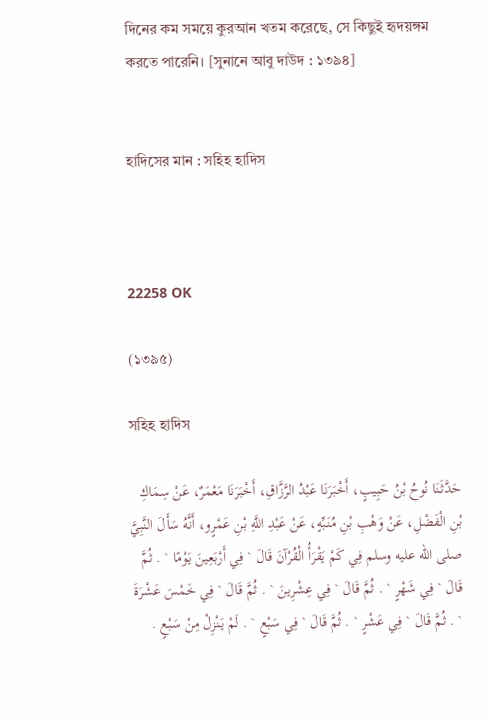দিনের কম সময়ে কুরআন খতম করেছে, সে কিছুই হৃদয়ঙ্গম করতে পারেনি। [সুনানে আবু দাউদ : ১৩৯৪]


হাদিসের মান : সহিহ হাদিস



22258 OK

(১৩৯৫)

সহিহ হাদিস

حَدَّثَنَا نُوحُ بْنُ حَبِيبٍ، أَخْبَرَنَا عَبْدُ الرَّزَّاقِ، أَخْبَرَنَا مَعْمَرٌ، عَنْ سِمَاكِ بْنِ الْفَضْلِ، عَنْ وَهْبِ بْنِ مُنَبِّهٍ، عَنْ عَبْدِ اللَّهِ بْنِ عَمْرٍو، أَنَّهُ سَأَلَ النَّبِيَّ صلى الله عليه وسلم فِي كَمْ يَقْرَأُ الْقُرْآنَ قَالَ ` فِي أَرْبَعِينَ يَوْمًا ` . ثُمَّ قَالَ ` فِي شَهْرٍ ` . ثُمَّ قَالَ ` فِي عِشْرِينَ ` . ثُمَّ قَالَ ` فِي خَمْسَ عَشْرَةَ ` . ثُمَّ قَالَ ` فِي عَشْرٍ ` . ثُمَّ قَالَ ` فِي سَبْعٍ ` . لَمْ يَنْزِلْ مِنْ سَبْعٍ .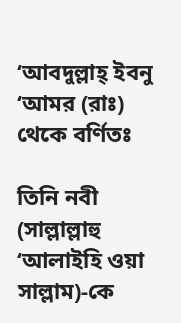‘আবদুল্লাহ্‌ ইবনু ‘আমর (রাঃ) থেকে বর্ণিতঃ

তিনি নবী (সাল্লাল্লাহু ‘আলাইহি ওয়া সাল্লাম)-কে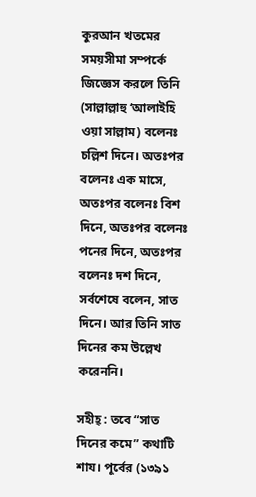কুরআন খতমের সময়সীমা সম্পর্কে জিজ্ঞেস করলে তিনি (সাল্লাল্লাহু ‘আলাইহি ওয়া সাল্লাম) বলেনঃ চল্লিশ দিনে। অতঃপর বলেনঃ এক মাসে, অতঃপর বলেনঃ বিশ দিনে, অতঃপর বলেনঃ পনের দিনে, অতঃপর বলেনঃ দশ দিনে, সর্বশেষে বলেন, সাত দিনে। আর তিনি সাত দিনের কম উল্লেখ করেননি।

সহীহ্‌ : তবে “সাত দিনের কমে” কথাটি শায। পূর্বের (১৩৯১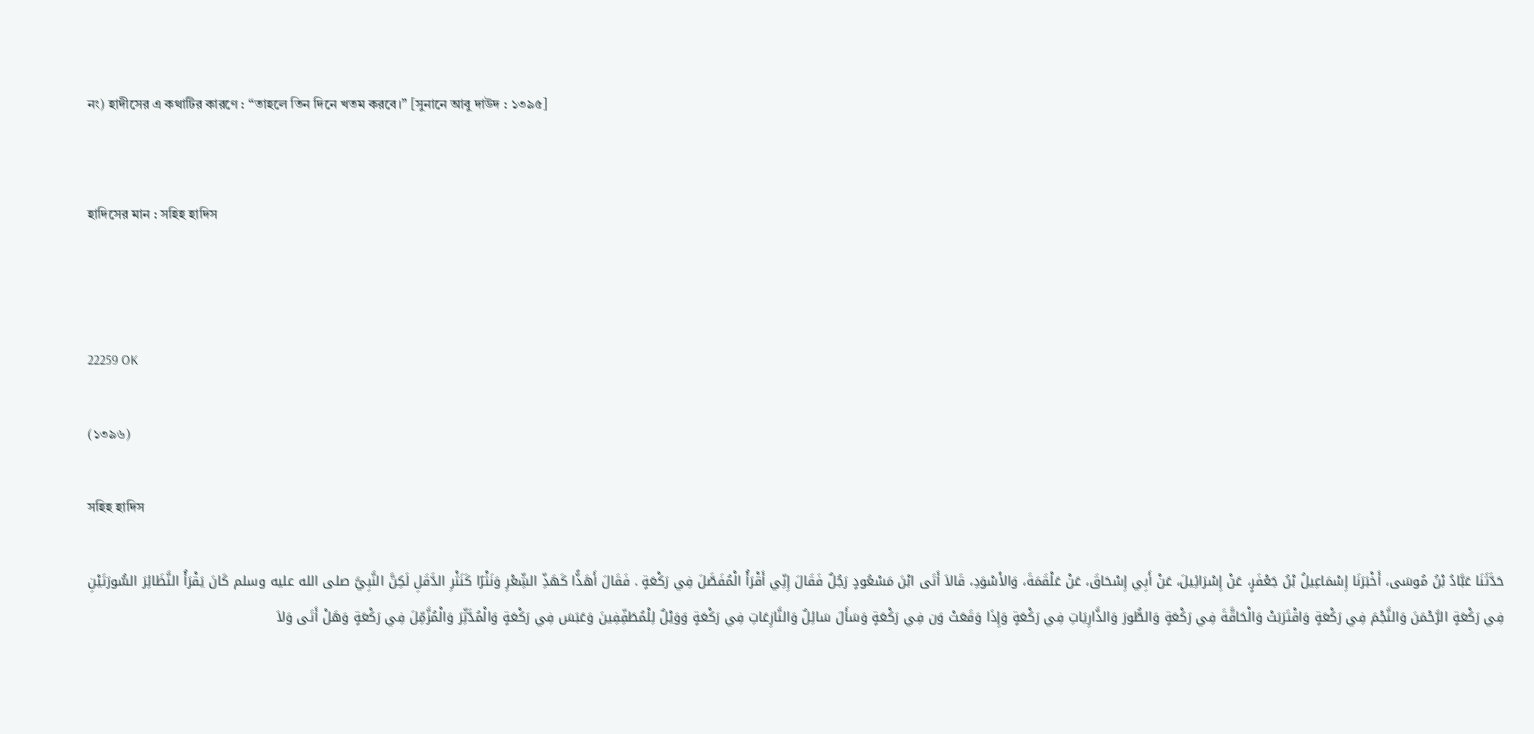নং) হাদীসের এ কথাটির কারণে : “তাহলে তিন দিনে খতম করবে।” [সুনানে আবু দাউদ : ১৩৯৫]


হাদিসের মান : সহিহ হাদিস



22259 OK

(১৩৯৬)

সহিহ হাদিস

حَدَّثَنَا عَبَّادُ بْنُ مُوسَى، أَخْبَرَنَا إِسْمَاعِيلُ بْنُ جَعْفَرٍ، عَنْ إِسْرَائِيلَ، عَنْ أَبِي إِسْحَاقَ، عَنْ عَلْقَمَةَ، وَالأَسْوَدِ، قَالاَ أَتَى ابْنَ مَسْعُودٍ رَجُلٌ فَقَالَ إِنِّي أَقْرَأُ الْمُفَصَّلَ فِي رَكْعَةٍ . فَقَالَ أَهَذًّا كَهَذِّ الشِّعْرِ وَنَثْرًا كَنَثْرِ الدَّقَلِ لَكِنَّ النَّبِيَّ صلى الله عليه وسلم كَانَ يَقْرَأُ النَّظَائِرَ السُّورَتَيْنِ فِي رَكْعَةٍ الرَّحْمَنَ وَالنَّجْمَ فِي رَكْعَةٍ وَاقْتَرَبَتْ وَالْحَاقَّةَ فِي رَكْعَةٍ وَالطُّورَ وَالذَّارِيَاتِ فِي رَكْعَةٍ وَإِذَا وَقَعَتْ وَن فِي رَكْعَةٍ وَسَأَلَ سَائِلٌ وَالنَّازِعَاتِ فِي رَكْعَةٍ وَوَيْلٌ لِلْمُطَفِّفِينَ وَعَبَسَ فِي رَكْعَةٍ وَالْمُدَّثِّرَ وَالْمُزَّمِّلَ فِي رَكْعَةٍ وَهَلْ أَتَى وَلاَ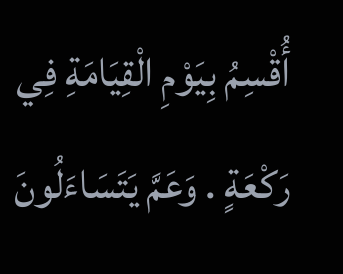أُقْسِمُ بِيَوْمِ الْقِيَامَةِ فِي رَكْعَةٍ . وَعَمَّ يَتَسَاءَلُونَ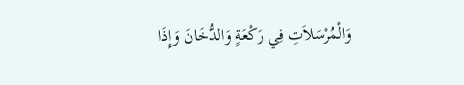وَالْمُرْسَلاَتِ فِي رَكْعَةٍ وَالدُّخَانَ وَإِذَا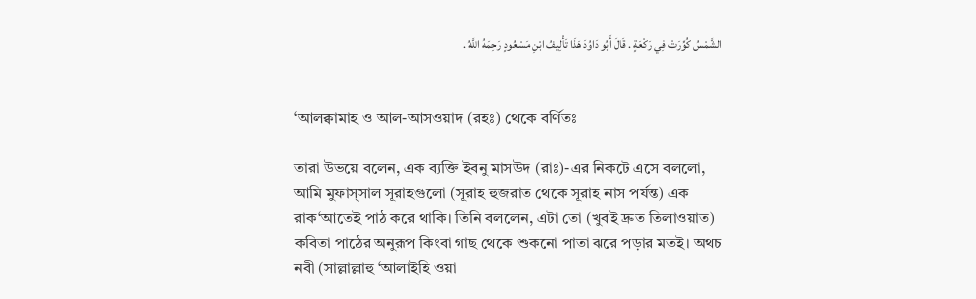الشَّمْسُ كُوِّرَتْ فِي رَكْعَةٍ . قَالَ أَبُو دَاوُدَ هَذَا تَأْلِيفُ ابْنِ مَسْعُودٍ رَحِمَهُ اللَّهُ .


‘আলক্বামাহ ও আল-আসওয়াদ (রহঃ) থেকে বর্ণিতঃ

তারা উভয়ে বলেন, এক ব্যক্তি ইবনু মাসউদ (রাঃ)-এর নিকটে এসে বললো, আমি মুফাস্‌সাল সূরাহগুলো (সূরাহ হুজরাত থেকে সূরাহ নাস পর্যন্ত) এক রাক‘আতেই পাঠ করে থাকি। তিনি বললেন, এটা তো (খুবই দ্রুত তিলাওয়াত) কবিতা পাঠের অনুরূপ কিংবা গাছ থেকে শুকনো পাতা ঝরে পড়ার মতই। অথচ নবী (সাল্লাল্লাহু ‘আলাইহি ওয়া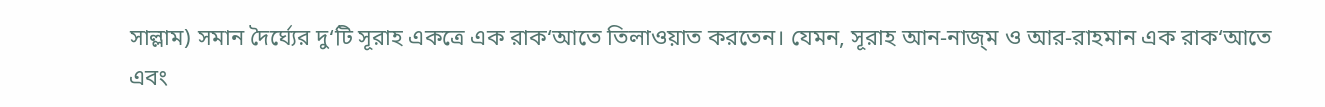সাল্লাম) সমান দৈর্ঘ্যের দু‘টি সূরাহ একত্রে এক রাক‘আতে তিলাওয়াত করতেন। যেমন, সূরাহ আন-নাজ্‌ম ও আর-রাহমান এক রাক‘আতে এবং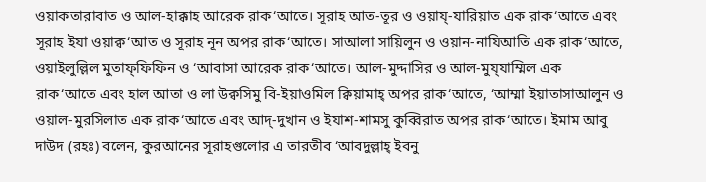ওয়াকতারাবাত ও আল-হাক্কাহ আরেক রাক‘আতে। সূরাহ আত-তূর ও ওয়ায্-যারিয়াত এক রাক‘আতে এবং সূরাহ ইযা ওয়াক্ব‘আত ও সূরাহ নূন অপর রাক‘আতে। সাআলা সায়িলুন ও ওয়ান-নাযিআতি এক রাক‘আতে, ওয়াইলুল্লিল মুতাফ্‌ফিফিন ও ‘আবাসা আরেক রাক‘আতে। আল-মুদ্দাসির ও আল-মুয্‌যাম্মিল এক রাক‘আতে এবং হাল আতা ও লা উক্বসিমু বি-ইয়াওমিল ক্বিয়ামাহ্ অপর রাক‘আতে, ‘আম্মা ইয়াতাসাআলুন ও ওয়াল-মুরসিলাত এক রাক‘আতে এবং আদ্‌-দুখান ও ইযাশ-শামসু কুব্বিরাত অপর রাক‘আতে। ইমাম আবু দাউদ (রহঃ) বলেন, কুরআনের সূরাহগুলোর এ তারতীব ‘আবদুল্লাহ্‌ ইবনু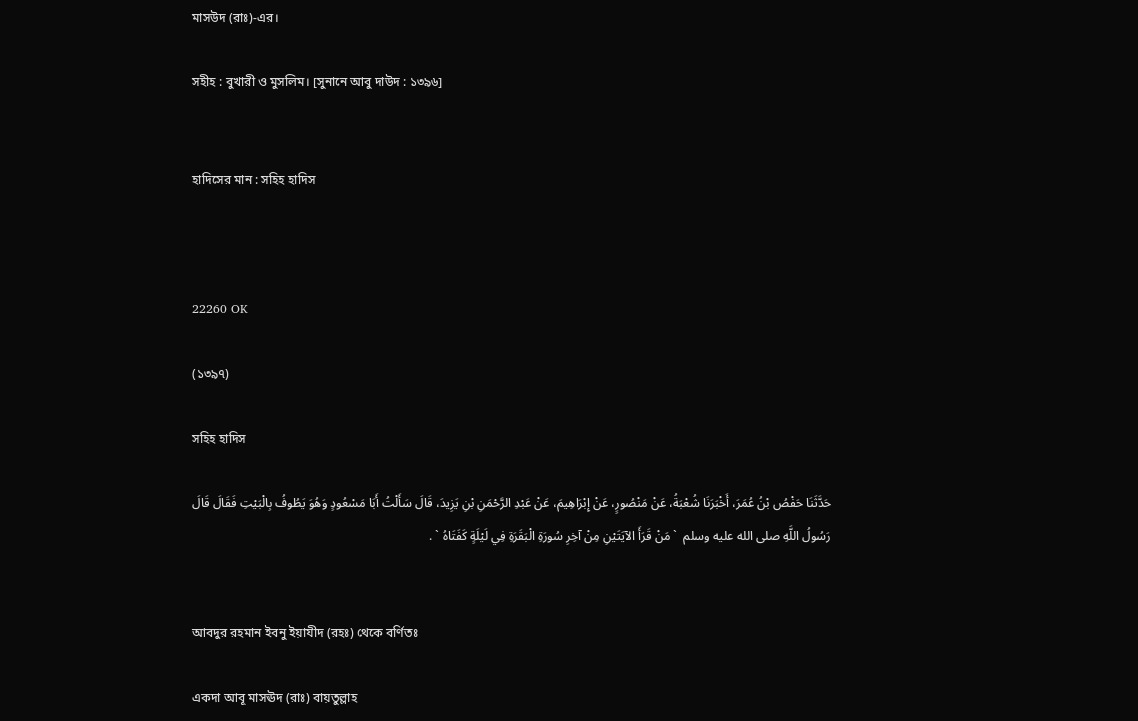মাসউদ (রাঃ)-এর।

সহীহ : বুখারী ও মুসলিম। [সুনানে আবু দাউদ : ১৩৯৬]


হাদিসের মান : সহিহ হাদিস



22260 OK

(১৩৯৭)

সহিহ হাদিস

حَدَّثَنَا حَفْصُ بْنُ عُمَرَ، أَخْبَرَنَا شُعْبَةُ، عَنْ مَنْصُورٍ، عَنْ إِبْرَاهِيمَ، عَنْ عَبْدِ الرَّحْمَنِ بْنِ يَزِيدَ، قَالَ سَأَلْتُ أَبَا مَسْعُودٍ وَهُوَ يَطُوفُ بِالْبَيْتِ فَقَالَ قَالَ رَسُولُ اللَّهِ صلى الله عليه وسلم  ` مَنْ قَرَأَ الآيَتَيْنِ مِنْ آخِرِ سُورَةِ الْبَقَرَةِ فِي لَيْلَةٍ كَفَتَاهُ ` .


আবদুর রহমান ইবনু ইয়াযীদ (রহঃ) থেকে বর্ণিতঃ

একদা আবূ মাসঊদ (রাঃ) বায়তুল্লাহ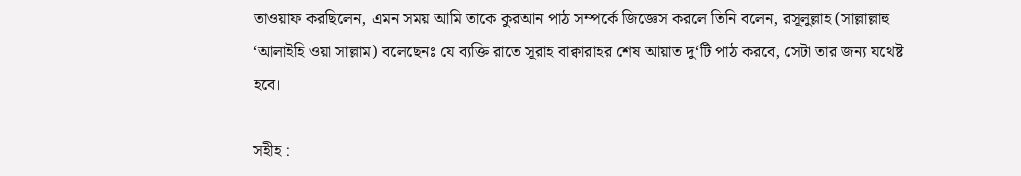তাওয়াফ করছিলেন, এমন সময় আমি তাকে কুরআন পাঠ সম্পর্কে জিজ্ঞেস করলে তিনি বলেন, রসূলুল্লাহ (সাল্লাল্লাহু ‘আলাইহি ওয়া সাল্লাম) বলেছেনঃ যে ব্যক্তি রাতে সূরাহ বাক্বারাহর শেষ আয়াত দু‘টি পাঠ করবে, সেটা তার জন্য যথেষ্ট হবে।

সহীহ :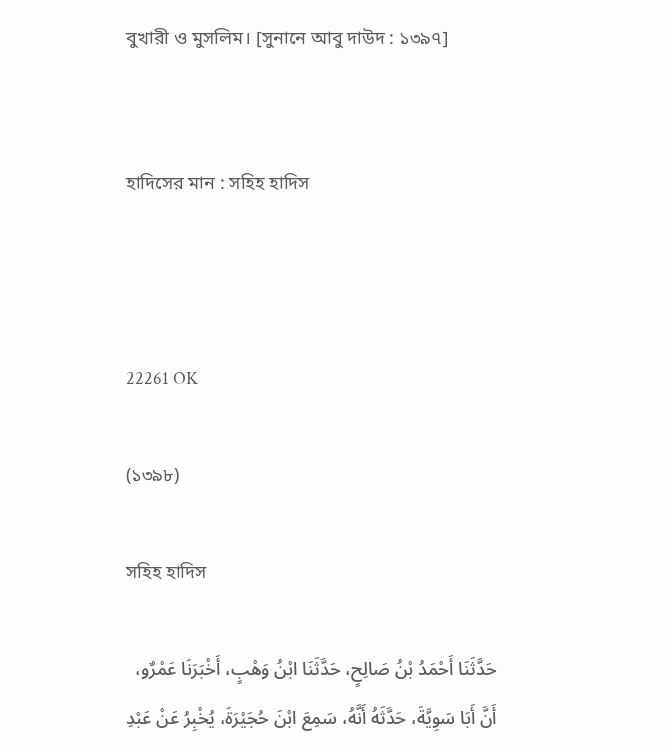বুখারী ও মুসলিম। [সুনানে আবু দাউদ : ১৩৯৭]


হাদিসের মান : সহিহ হাদিস



22261 OK

(১৩৯৮)

সহিহ হাদিস

حَدَّثَنَا أَحْمَدُ بْنُ صَالِحٍ، حَدَّثَنَا ابْنُ وَهْبٍ، أَخْبَرَنَا عَمْرٌو، أَنَّ أَبَا سَوِيَّةَ، حَدَّثَهُ أَنَّهُ، سَمِعَ ابْنَ حُجَيْرَةَ، يُخْبِرُ عَنْ عَبْدِ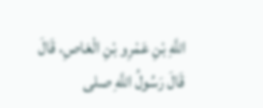اللَّهِ بْنِ عَمْرِو بْنِ الْعَاصِ، قَالَ قَالَ رَسُولُ اللَّهِ صلى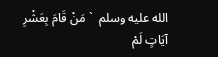الله عليه وسلم  ` مَنْ قَامَ بِعَشْرِ آيَاتٍ لَمْ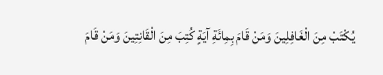يُكْتَبْ مِنَ الْغَافِلِينَ وَمَنْ قَامَ بِمِائَةِ آيَةٍ كُتِبَ مِنَ الْقَانِتِينَ وَمَنْ قَامَ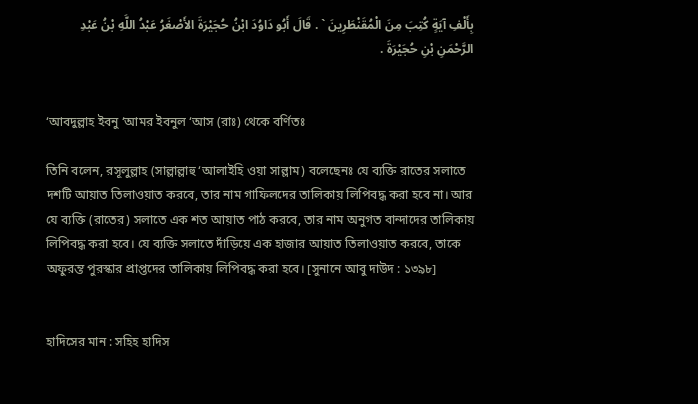بِأَلْفِ آيَةٍ كُتِبَ مِنَ الْمُقَنْطَرِينَ ` . قَالَ أَبُو دَاوُدَ ابْنُ حُجَيْرَةَ الأَصْغَرُ عَبْدُ اللَّهِ بْنُ عَبْدِ الرَّحْمَنِ بْنِ حُجَيْرَةَ .


‘আবদুল্লাহ ইবনু ‘আমর ইবনুল ‘আস (রাঃ) থেকে বর্ণিতঃ

তিনি বলেন, রসূলুল্লাহ (সাল্লাল্লাহু ‘আলাইহি ওয়া সাল্লাম) বলেছেনঃ যে ব্যক্তি রাতের সলাতে দশটি আয়াত তিলাওয়াত করবে, তার নাম গাফিলদের তালিকায় লিপিবদ্ধ করা হবে না। আর যে ব্যক্তি (রাতের) সলাতে এক শত আয়াত পাঠ করবে, তার নাম অনুগত বান্দাদের তালিকায় লিপিবদ্ধ করা হবে। যে ব্যক্তি সলাতে দাঁড়িয়ে এক হাজার আয়াত তিলাওয়াত করবে, তাকে অফুরন্ত পুরস্কার প্রাপ্তদের তালিকায় লিপিবদ্ধ করা হবে। [সুনানে আবু দাউদ : ১৩৯৮]


হাদিসের মান : সহিহ হাদিস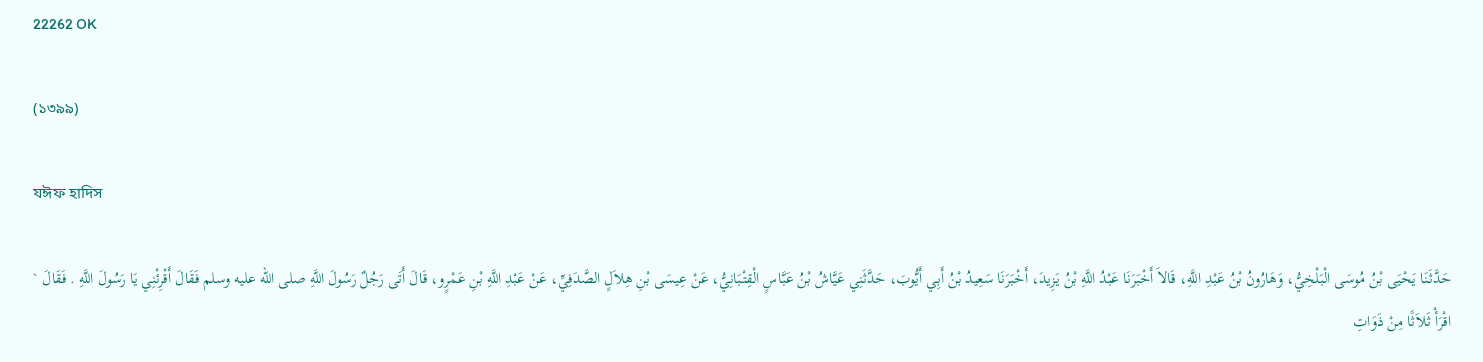22262 OK

(১৩৯৯)

যঈফ হাদিস

حَدَّثَنَا يَحْيَى بْنُ مُوسَى الْبَلْخِيُّ، وَهَارُونُ بْنُ عَبْدِ اللَّهِ، قَالاَ أَخْبَرَنَا عَبْدُ اللَّهِ بْنُ يَزِيدَ، أَخْبَرَنَا سَعِيدُ بْنُ أَبِي أَيُّوبَ، حَدَّثَنِي عَيَّاشُ بْنُ عَبَّاسٍ الْقِتْبَانِيُّ، عَنْ عِيسَى بْنِ هِلاَلٍ الصَّدَفِيِّ، عَنْ عَبْدِ اللَّهِ بْنِ عَمْرٍو، قَالَ أَتَى رَجُلٌ رَسُولَ اللَّهِ صلى الله عليه وسلم فَقَالَ أَقْرِئْنِي يَا رَسُولَ اللَّهِ . فَقَالَ ` اقْرَأْ ثَلاَثًا مِنْ ذَوَاتِ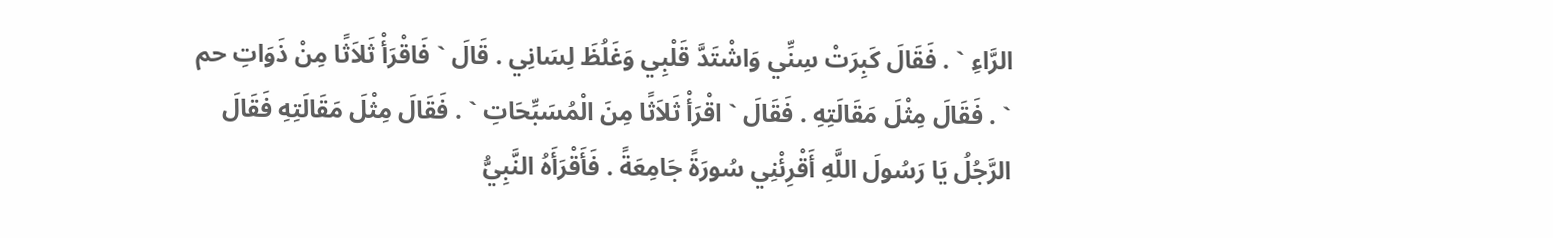الرَّاءِ ` . فَقَالَ كَبِرَتْ سِنِّي وَاشْتَدَّ قَلْبِي وَغَلُظَ لِسَانِي . قَالَ ` فَاقْرَأْ ثَلاَثًا مِنْ ذَوَاتِ حم ` . فَقَالَ مِثْلَ مَقَالَتِهِ . فَقَالَ ` اقْرَأْ ثَلاَثًا مِنَ الْمُسَبِّحَاتِ ` . فَقَالَ مِثْلَ مَقَالَتِهِ فَقَالَ الرَّجُلُ يَا رَسُولَ اللَّهِ أَقْرِئْنِي سُورَةً جَامِعَةً . فَأَقْرَأَهُ النَّبِيُّ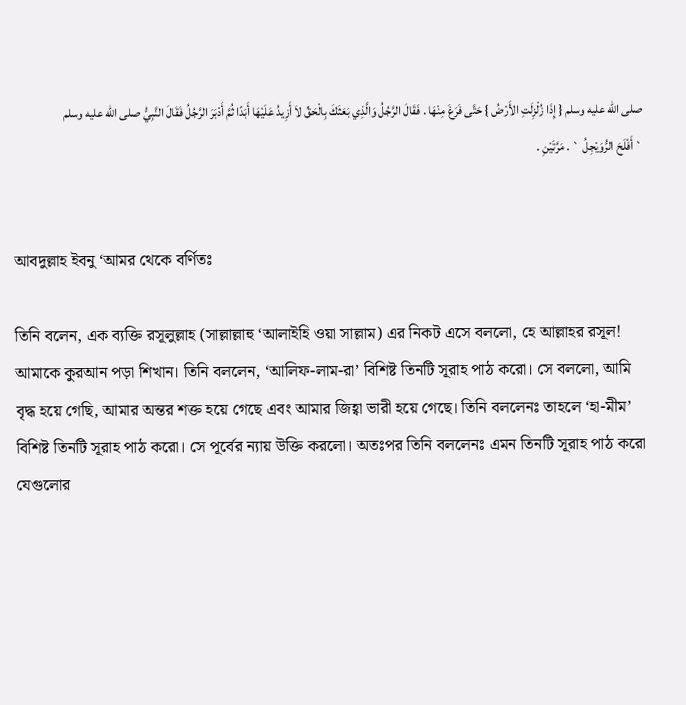صلى الله عليه وسلم { إِذَا زُلْزِلَتِ الأَرْضُ } حَتَّى فَرَغَ مِنْهَا . فَقَالَ الرَّجُلُ وَالَّذِي بَعَثَكَ بِالْحَقِّ لاَ أَزِيدُ عَلَيْهَا أَبَدًا ثُمَّ أَدْبَرَ الرَّجُلُ فَقَالَ النَّبِيُّ صلى الله عليه وسلم ` أَفْلَحَ الرُّوَيْجِلُ ` . مَرَّتَيْنِ .


আবদুল্লাহ ইবনু ‘আমর থেকে বর্ণিতঃ

তিনি বলেন, এক ব্যক্তি রসূলুল্লাহ (সাল্লাল্লাহু ‘আলাইহি ওয়া সাল্লাম) এর নিকট এসে বললো, হে আল্লাহর রসূল! আমাকে কুরআন পড়া শিখান। তিনি বললেন, ‘আলিফ-লাম-রা’ বিশিষ্ট তিনটি সূরাহ পাঠ করো। সে বললো, আমি বৃদ্ধ হয়ে গেছি, আমার অন্তর শক্ত হয়ে গেছে এবং আমার জিহ্বা ভারী হয়ে গেছে। তিনি বললেনঃ তাহলে ‘হা-মীম’ বিশিষ্ট তিনটি সূরাহ পাঠ করো। সে পূর্বের ন্যায় উক্তি করলো। অতঃপর তিনি বললেনঃ এমন তিনটি সূরাহ পাঠ করো যেগুলোর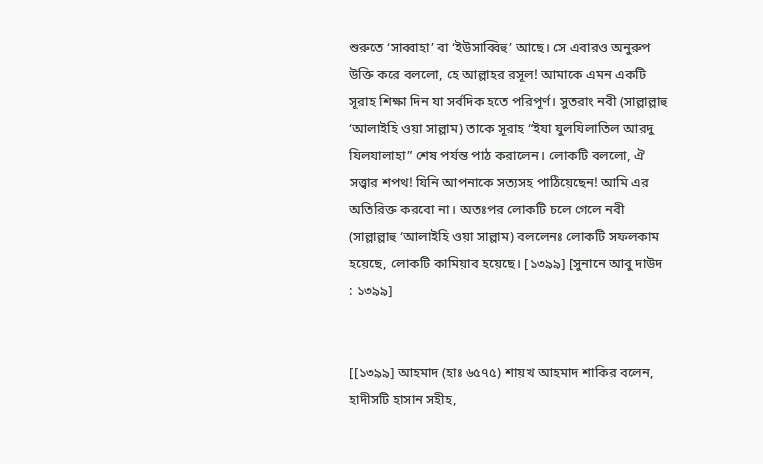শুরুতে ‘সাব্বাহা’ বা ‘ইউসাব্বিহু’ আছে। সে এবারও অনুরুপ উক্তি করে বললো, হে আল্লাহর রসূল! আমাকে এমন একটি সূরাহ শিক্ষা দিন যা সর্বদিক হতে পরিপূর্ণ। সুতরাং নবী (সাল্লাল্লাহু ‘আলাইহি ওয়া সাল্লাম) তাকে সূরাহ “ইযা যুলযিলাতিল আরদু যিলযালাহা” শেষ পর্যন্ত পাঠ করালেন। লোকটি বললো, ঐ সত্ত্বার শপথ! যিনি আপনাকে সত্যসহ পাঠিয়েছেন! আমি এর অতিরিক্ত করবো না। অতঃপর লোকটি চলে গেলে নবী (সাল্লাল্লাহু ‘আলাইহি ওয়া সাল্লাম) বললেনঃ লোকটি সফলকাম হয়েছে, লোকটি কামিয়াব হয়েছে। [১৩৯৯] [সুনানে আবু দাউদ : ১৩৯৯]


[[১৩৯৯] আহমাদ (হাঃ ৬৫৭৫) শায়খ আহমাদ শাকির বলেন, হাদীসটি হাসান সহীহ,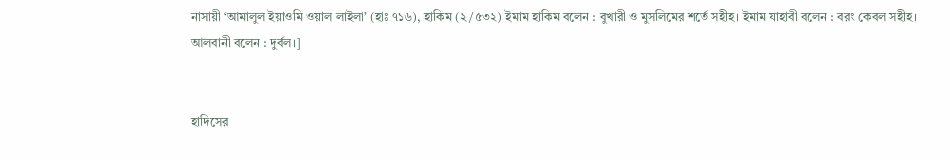নাসায়ী ‘আমালুল ইয়াওমি ওয়াল লাইলা’ (হাঃ ৭১৬), হাকিম (২/৫৩২) ইমাম হাকিম বলেন : বুখারী ও মুসলিমের শর্তে সহীহ। ইমাম যাহাবী বলেন : বরং কেবল সহীহ। আলবানী বলেন : দুর্বল।]


হাদিসের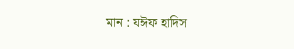মান : যঈফ হাদিস